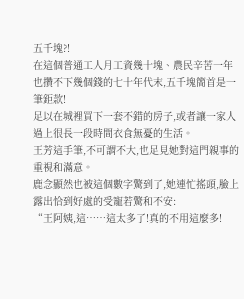五千塊?!
在這個普通工人月工資幾十塊、農民辛苦一年也攢不下幾個錢的七十年代末,五千塊簡首是一筆鉅款!
足以在城裡買下一套不錯的房子,或者讓一家人過上很長一段時間衣食無憂的生活。
王芳這手筆,不可謂不大,也足見她對這門親事的重視和滿意。
鹿念顯然也被這個數字驚到了,她連忙搖頭,臉上露出恰到好處的受寵若驚和不安:
“王阿姨,這……這太多了!真的不用這麼多!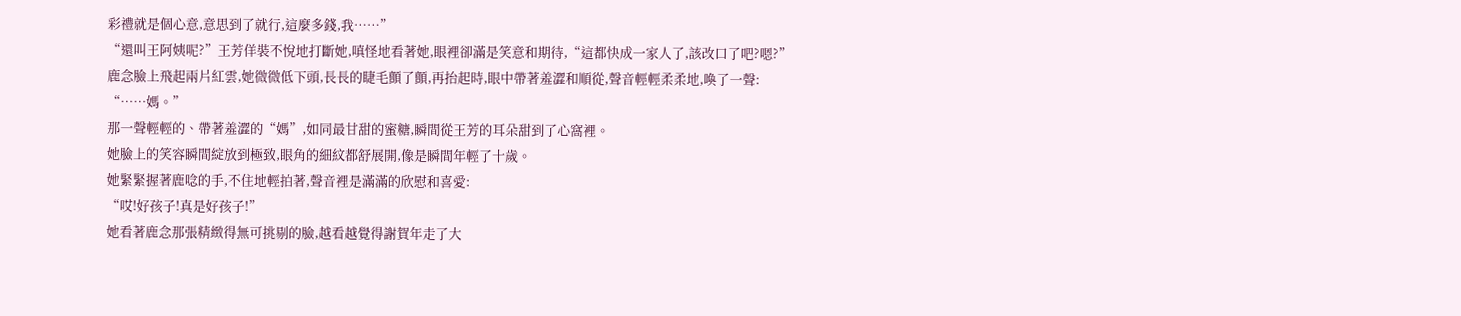彩禮就是個心意,意思到了就行,這麼多錢,我……”
“還叫王阿姨呢?”王芳佯裝不悅地打斷她,嗔怪地看著她,眼裡卻滿是笑意和期待,“這都快成一家人了,該改口了吧?嗯?”
鹿念臉上飛起兩片紅雲,她微微低下頭,長長的睫毛顫了顫,再抬起時,眼中帶著羞澀和順從,聲音輕輕柔柔地,喚了一聲:
“……媽。”
那一聲輕輕的、帶著羞澀的“媽”,如同最甘甜的蜜糖,瞬間從王芳的耳朵甜到了心窩裡。
她臉上的笑容瞬間綻放到極致,眼角的細紋都舒展開,像是瞬間年輕了十歲。
她緊緊握著鹿唸的手,不住地輕拍著,聲音裡是滿滿的欣慰和喜愛:
“哎!好孩子!真是好孩子!”
她看著鹿念那張精緻得無可挑剔的臉,越看越覺得謝賀年走了大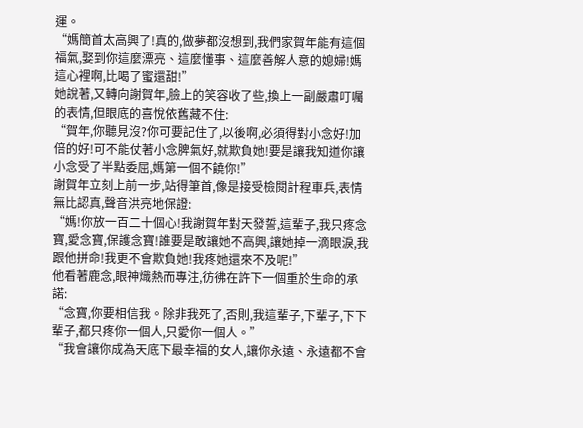運。
“媽簡首太高興了!真的,做夢都沒想到,我們家賀年能有這個福氣,娶到你這麼漂亮、這麼懂事、這麼善解人意的媳婦!媽這心裡啊,比喝了蜜還甜!”
她說著,又轉向謝賀年,臉上的笑容收了些,換上一副嚴肅叮囑的表情,但眼底的喜悅依舊藏不住:
“賀年,你聽見沒?你可要記住了,以後啊,必須得對小念好!加倍的好!可不能仗著小念脾氣好,就欺負她!要是讓我知道你讓小念受了半點委屈,媽第一個不饒你!”
謝賀年立刻上前一步,站得筆首,像是接受檢閱計程車兵,表情無比認真,聲音洪亮地保證:
“媽!你放一百二十個心!我謝賀年對天發誓,這輩子,我只疼念寶,愛念寶,保護念寶!誰要是敢讓她不高興,讓她掉一滴眼淚,我跟他拼命!我更不會欺負她!我疼她還來不及呢!”
他看著鹿念,眼神熾熱而專注,彷彿在許下一個重於生命的承諾:
“念寶,你要相信我。除非我死了,否則,我這輩子,下輩子,下下輩子,都只疼你一個人,只愛你一個人。”
“我會讓你成為天底下最幸福的女人,讓你永遠、永遠都不會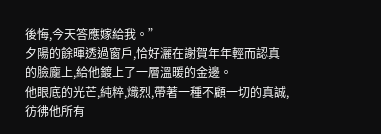後悔,今天答應嫁給我。”
夕陽的餘暉透過窗戶,恰好灑在謝賀年年輕而認真的臉龐上,給他鍍上了一層溫暖的金邊。
他眼底的光芒,純粹,熾烈,帶著一種不顧一切的真誠,彷彿他所有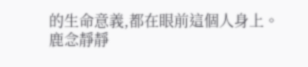的生命意義,都在眼前這個人身上。
鹿念靜靜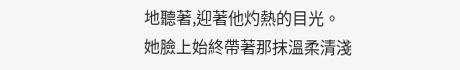地聽著,迎著他灼熱的目光。
她臉上始終帶著那抹溫柔清淺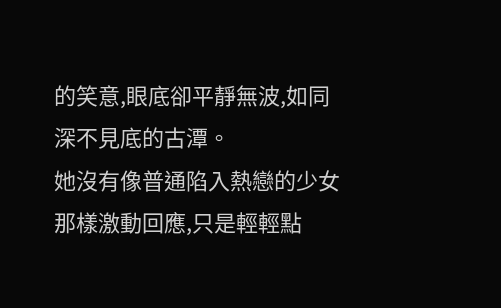的笑意,眼底卻平靜無波,如同深不見底的古潭。
她沒有像普通陷入熱戀的少女那樣激動回應,只是輕輕點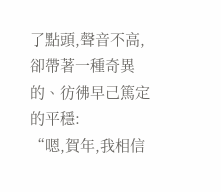了點頭,聲音不高,卻帶著一種奇異的、彷彿早己篤定的平穩:
“嗯,賀年,我相信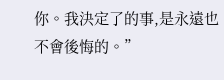你。我決定了的事,是永遠也不會後悔的。”